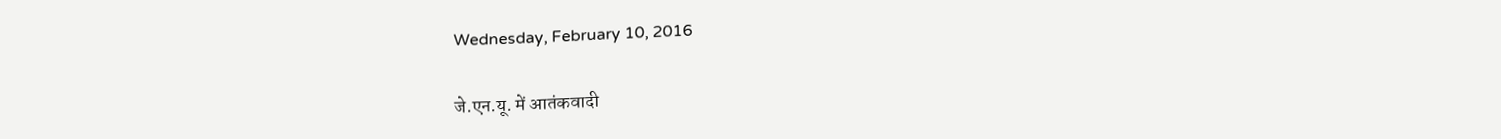Wednesday, February 10, 2016

जे.एन.यू. में आतंकवादी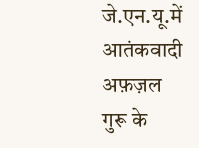जे.एन.यू.में आतंकवादी अफ़ज़ल गुरू के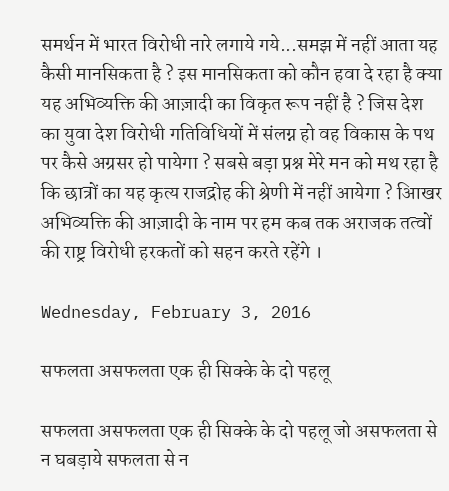समर्थन में भारत विरोधी नारे लगाये गये...समझ में नहीं आता यह कैसी मानसिकता है ? इस मानसिकता को कौन हवा दे रहा है क्या यह अभिव्यक्ति की आज़ादी का विकृत रूप नहीं है ? जिस देश का युवा देश विरोधी गतिविधियों में संलग्न हो वह विकास के पथ पर कैसे अग्रसर हो पायेगा ? सबसे बड़ा प्रश्न मेरे मन को मथ रहा है कि छात्रों का यह कृत्य राजद्रोह की श्रेणी में नहीं आयेगा ? आिखर अभिव्यक्ति की आज़ादी के नाम पर हम कब तक अराजक तत्वों की राष्ट्र विरोधी हरकतों को सहन करते रहेंगे ।

Wednesday, February 3, 2016

सफलता असफलता एक ही सिक्के के दो पहलू

सफलता असफलता एक ही सिक्के के दो पहलू जो असफलता से न घबड़ाये सफलता से न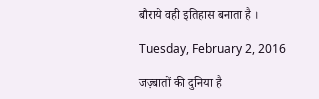बौराये वही इतिहास बनाता है ।

Tuesday, February 2, 2016

जज़्बातों की दुनिया है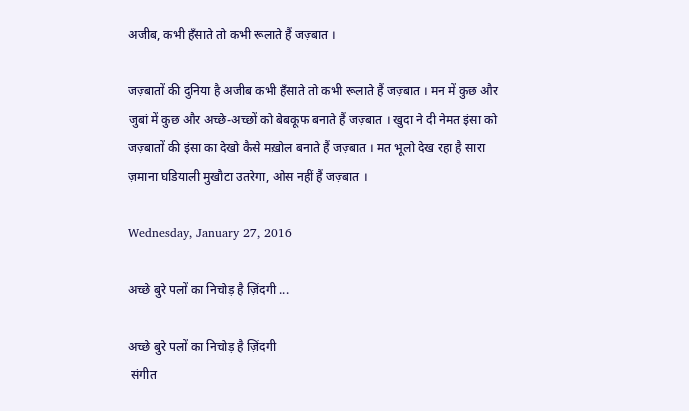अजीब, कभी हँसाते तो कभी रूलाते हैं जज़्बात ।

जज़्बातों की दुनिया है अजीब कभी हँसाते तो कभी रूलाते हैं जज़्बात । मन में कुछ और जुबां में कुछ और अच्छे-अच्छों को बेबकूफ बनाते हैं जज़्बात । खुदा ने दी नेमत इंसा को जज़्बातों की इंसा का देखो कैसे मख़ोल बनाते हैं जज़्बात । मत भूलो देख रहा है सारा ज़माना घडियाली मुखौटा उतरेगा, ओस नहीं हैं जज़्बात ।

Wednesday, January 27, 2016

अच्छे बुरे पलों का निचोड़ है ज़िंदगी ...

अच्छे बुरे पलों का निचोड़ है ज़िंदगी
 संगीत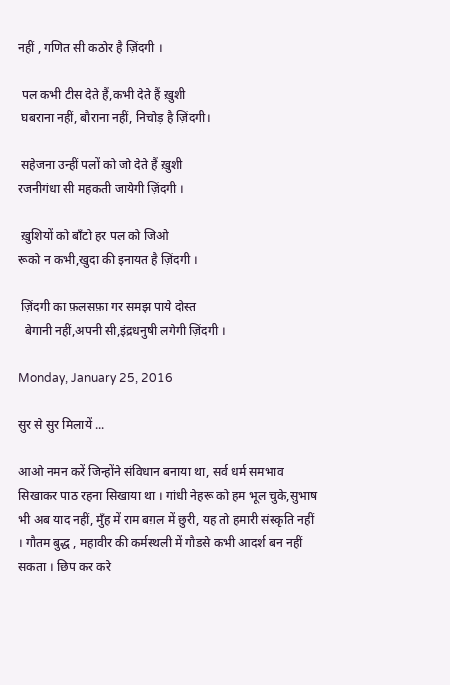नहीं , गणित सी कठोर है ज़िंदगी ।

 पल कभी टीस देते हैं,कभी देते हैं ख़ुशी
 घबराना नहीं, बौराना नहीं, निचोड़ है ज़िंदगी।

 सहेजना उन्हीं पलों को जो देते हैं ख़ुशी
रजनीगंधा सी महकती जायेगी ज़िंदगी ।

 ख़ुशियों को बाँटो हर पल को जिओ
रूको न कभी,खुदा की इनायत है ज़िंदगी ।

 ज़िंदगी का फ़लसफ़ा गर समझ पाये दोस्त
  बेगानी नहीं,अपनी सी,इंद्रधनुषी लगेगी ज़िंदगी ।

Monday, January 25, 2016

सुर से सुर मिलायें ...

आओ नमन करें जिन्होंने संविधान बनाया था, सर्व धर्म समभाव सिखाकर पाठ रहना सिखाया था । गांधी नेहरू को हम भूल चुके,सुभाष भी अब याद नहीं, मुँह में राम बग़ल में छुरी, यह तो हमारी संस्कृति नहीं । गौतम बुद्ध , महावीर की कर्मस्थली में गौडसे कभी आदर्श बन नहीं सकता । छिप कर करे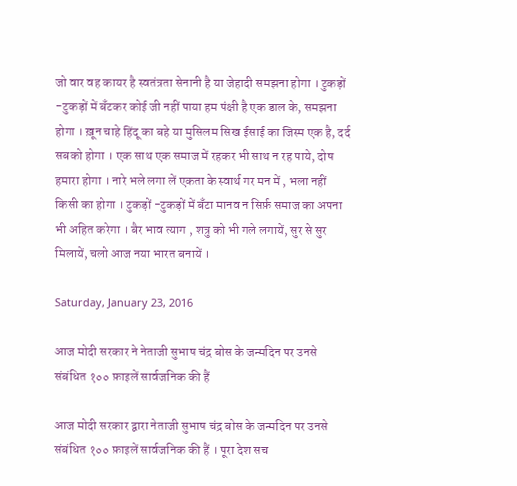जो वार वह कायर है स्वतंत्रता सेनानी है या जेहादी समझना होगा । टुकड़ों -टुकड़ों में बँटकर कोई जी नहीं पाया हम पंक्षी है एक डाल के, समझना होगा । ख़ून चाहे हिंदू का बहे या मुसिलम सिख ईसाई का जिस्म एक है, दर्द सबको होगा । एक साथ एक समाज में रहकर भी साथ न रह पाये, दोष हमारा होगा । नारे भले लगा लें एकता के स्वार्थ गर मन में , भला नहीं किसी का होगा । टुकड़ों -टुकड़ों में बँटा मानव न सिर्फ़ समाज का अपना भी अहित करेगा । बैर भाव त्याग , शत्रु को भी गले लगायें, सुर से सुर मिलायें, चलो आज नया भारत बनायें ।

Saturday, January 23, 2016

आज मोदी सरकार ने नेताजी सुभाष चंद्र बोस के जन्मदिन पर उनसे संबंधित १०० फ़ाइलें सार्वजनिक की हैं

आज मोदी सरकार द्वारा नेताजी सुभाष चंद्र बोस के जन्मदिन पर उनसे संबंधित १०० फ़ाइलें सार्वजनिक की हैं । पूरा देश सच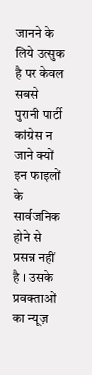जानने के लिये उत्सुक है पर केवल सबसे पुरानी पार्टी कांग्रेस न जाने क्यों इन फाइलों के सार्वजनिक होने से प्रसन्न नहीं है । उसके प्रवक्ताओं का न्यूज़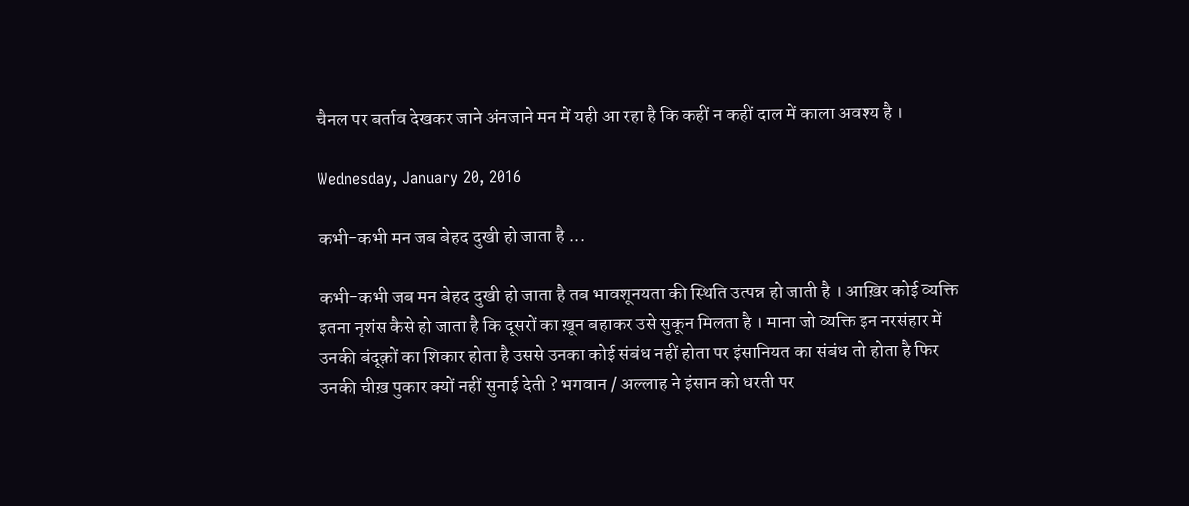चैनल पर बर्ताव देखकर जाने अंनजाने मन में यही आ रहा है कि कहीं न कहीं दाल में काला अवश्य है ।

Wednesday, January 20, 2016

कभी-कभी मन जब बेहद दुखी हो जाता है ...

कभी-कभी जब मन बेहद दुखी हो जाता है तब भावशूनयता की स्थिति उत्पन्न हो जाती है । आख़िर कोई व्यक्ति इतना नृशंस कैसे हो जाता है कि दूसरों का ख़ून बहाकर उसे सुकून मिलता है । माना जो व्यक्ति इन नरसंहार में उनकी बंदूक़ों का शिकार होता है उससे उनका कोई संबंध नहीं होता पर इंसानियत का संबंध तो होता है फिर उनकी चीख़ पुकार क्यों नहीं सुनाई देती ? भगवान / अल्लाह ने इंसान को धरती पर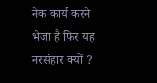नेक कार्य करने भेजा है फिर यह नरसंहार क्यों ?